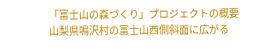「富士山の森づくり」プロジェクトの概要
山梨県鳴沢村の富士山西側斜面に広がる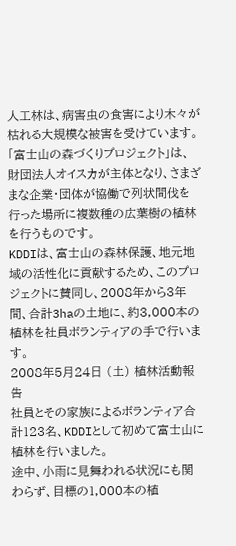人工林は、病害虫の食害により木々が枯れる大規模な被害を受けています。
「富士山の森づくりプロジェクト」は、財団法人オイスカが主体となり、さまざまな企業・団体が協働で列状間伐を行った場所に複数種の広葉樹の植林を行うものです。
KDDIは、富士山の森林保護、地元地域の活性化に貢献するため、このプロジェクトに賛同し、2008年から3年間、合計3haの土地に、約3,000本の植林を社員ボランティアの手で行います。
2008年5月24日 (土) 植林活動報告
社員とその家族によるボランティア合計123名、KDDIとして初めて富士山に植林を行いました。
途中、小雨に見舞われる状況にも関わらず、目標の1,000本の植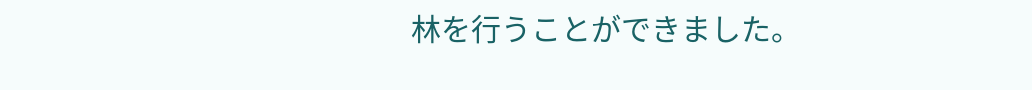林を行うことができました。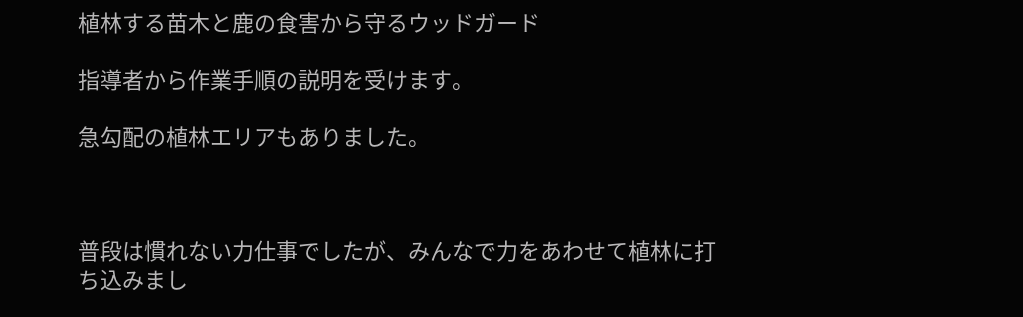植林する苗木と鹿の食害から守るウッドガード

指導者から作業手順の説明を受けます。

急勾配の植林エリアもありました。



普段は慣れない力仕事でしたが、みんなで力をあわせて植林に打ち込みまし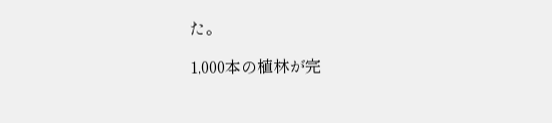た。

1,000本の植林が完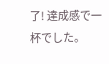了! 達成感で一杯でした。